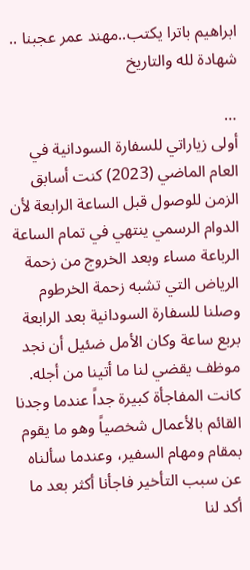ابراهيم باترا يكتب..مهند عمر عجبنا .. شهادة لله والتاريخ

…
أولى زياراتي للسفارة السودانية في العام الماضي (2023) كنت أسابق الزمن للوصول قبل الساعة الرابعة لأن الدوام الرسمي ينتهي في تمام الساعة الرباعة مساء وبعد الخروج من زحمة الرياض التي تشبه زحمة الخرطوم وصلنا للسفارة السودانية بعد الرابعة بربع ساعة وكان الأمل ضئيل أن نجد موظف يقضي لنا ما أتينا من أجله.
كانت المفاجأة كبيرة جداً عندما وجدنا القائم بالأعمال شخصياً وهو ما يقوم بمقام ومهام السفير، وعندما سألناه عن سبب التأخير فاجأنا أكثر بعد ما أكد لنا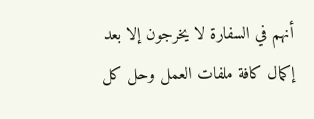أنهم في السفارة لا يخرجون إلا بعد إكمال كافة ملفات العمل وحل كل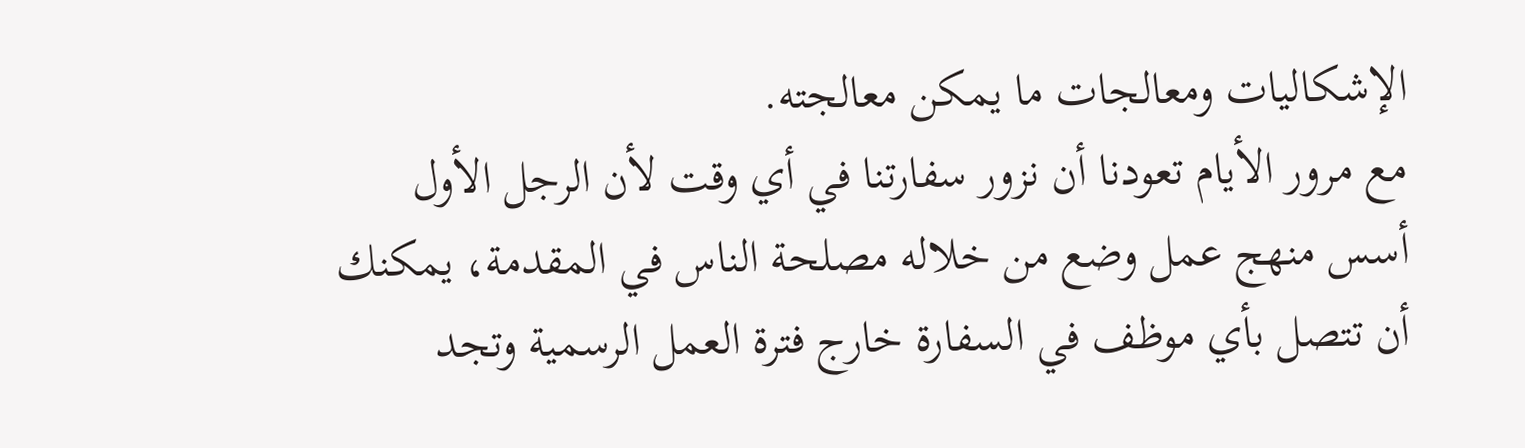الإشكاليات ومعالجات ما يمكن معالجته.
مع مرور الأيام تعودنا أن نزور سفارتنا في أي وقت لأن الرجل الأول أسس منهج عمل وضع من خلاله مصلحة الناس في المقدمة، يمكنك أن تتصل بأي موظف في السفارة خارج فترة العمل الرسمية وتجد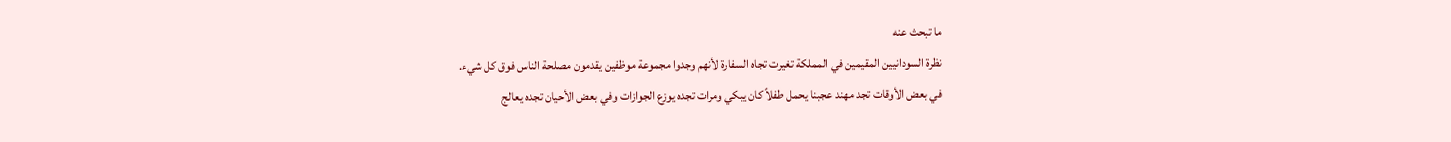ما تبحث عنه
نظرة السودانيين المقيمين في المملكة تغيرت تجاه السفارة لأنهم وجدوا مجموعة موظفين يقدمون مصلحة الناس فوق كل شيء.
في بعض الأوقات تجد مهند عجبنا يحمل طفلاً كان يبكي ومرات تجده يوزع الجوازات وفي بعض الأحيان تجده يعالج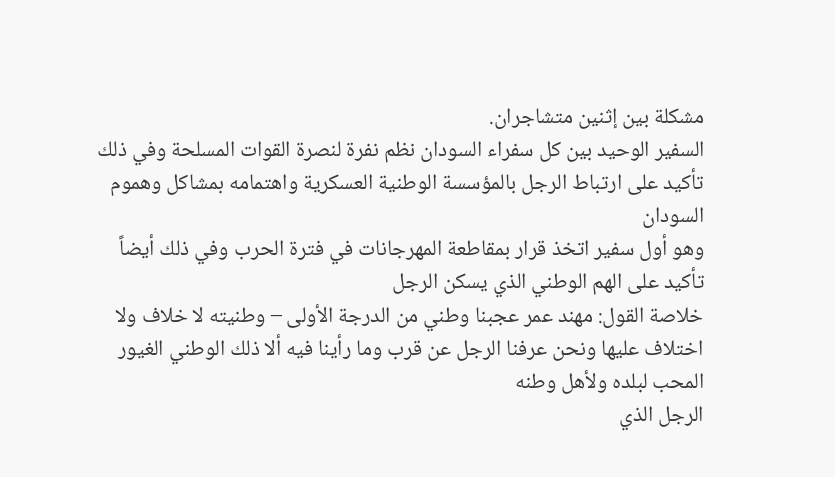مشكلة بين إثنين متشاجران.
السفير الوحيد بين كل سفراء السودان نظم نفرة لنصرة القوات المسلحة وفي ذلك تأكيد على ارتباط الرجل بالمؤسسة الوطنية العسكرية واهتمامه بمشاكل وهموم السودان
وهو أول سفير اتخذ قرار بمقاطعة المهرجانات في فترة الحرب وفي ذلك أيضاً تأكيد على الهم الوطني الذي يسكن الرجل
خلاصة القول: مهند عمر عجبنا وطني من الدرجة الأولى – وطنيته لا خلاف ولا اختلاف عليها ونحن عرفنا الرجل عن قرب وما رأينا فيه ألا ذلك الوطني الغيور المحب لبلده ولأهل وطنه
الرجل الذي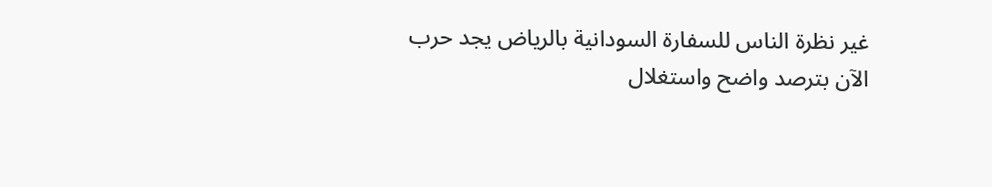غير نظرة الناس للسفارة السودانية بالرياض يجد حرب الآن بترصد واضح واستغلال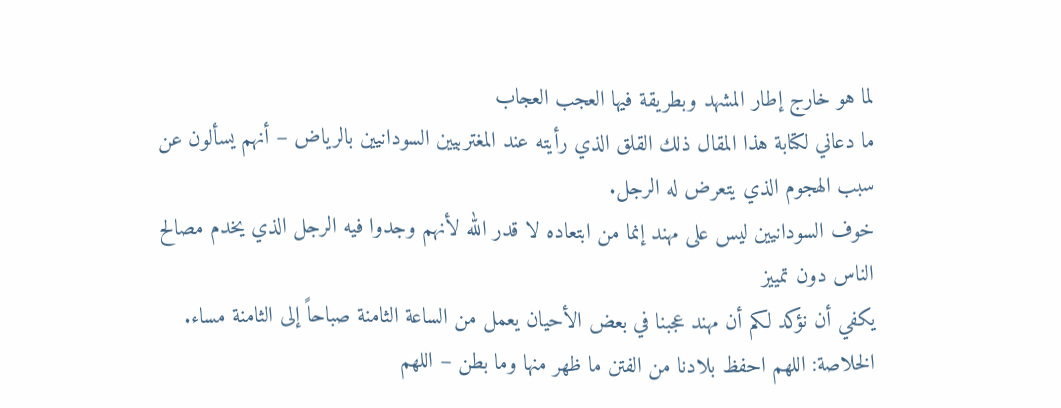لما هو خارج إطار المشهد وبطريقة فيها العجب العجاب
ما دعاني لكتابة هذا المقال ذلك القلق الذي رأيته عند المغتربيين السودانيين بالرياض – أنهم يسألون عن سبب الهجوم الذي يتعرض له الرجل.
خوف السودانيين ليس على مهند إنما من ابتعاده لا قدر الله لأنهم وجدوا فيه الرجل الذي يخدم مصالح الناس دون تمييز
يكفي أن نؤكد لكم أن مهند عجبنا في بعض الأحيان يعمل من الساعة الثامنة صباحاً إلى الثامنة مساء.
الخلاصة: اللهم احفظ بلادنا من الفتن ما ظهر منها وما بطن – اللهم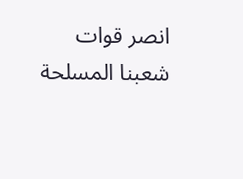انصر قوات شعبنا المسلحة